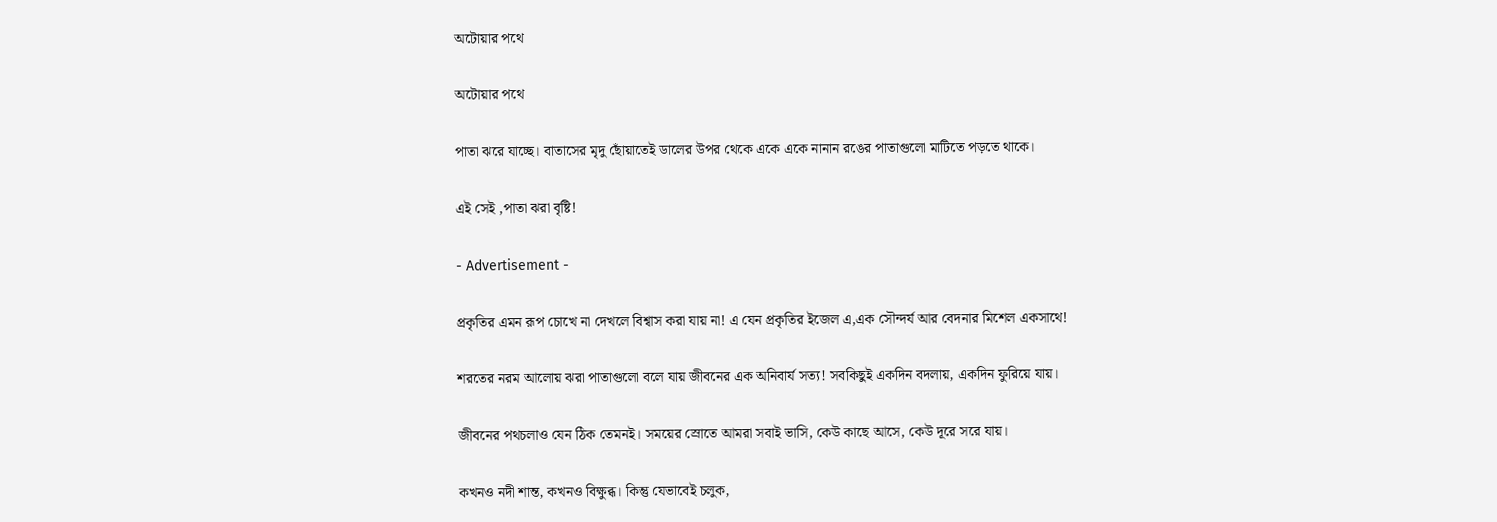অটোয়ার পথে

অটোয়ার পথে

পাতা ঝরে যাচ্ছে। বাতাসের মৃদু ছোঁয়াতেই ডালের উপর থেকে একে একে নানান রঙের পাতাগুলো মাটিতে পড়তে থাকে।

এই সেই ,পাতা ঝরা বৃষ্টি!

- Advertisement -

প্রকৃতির এমন রূপ চোখে না দেখলে বিশ্বাস করা যায় না! এ যেন প্রকৃতির ইজেল এ,এক সৌন্দর্য আর বেদনার মিশেল একসাথে!

শরতের নরম আলোয় ঝরা পাতাগুলো বলে যায় জীবনের এক অনিবার্য সত্য! সবকিছুই একদিন বদলায়, একদিন ফুরিয়ে যায়।

জীবনের পথচলাও যেন ঠিক তেমনই। সময়ের স্রোতে আমরা সবাই ভাসি, কেউ কাছে আসে, কেউ দূরে সরে যায়।

কখনও নদী শান্ত, কখনও বিক্ষুব্ধ। কিন্তু যেভাবেই চলুক,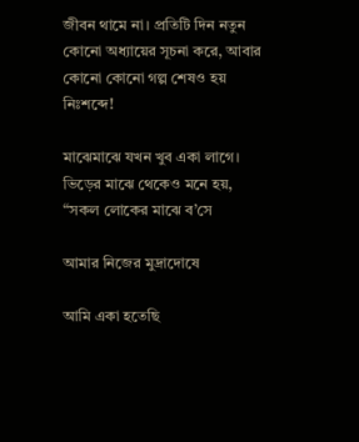জীবন থামে না। প্রতিটি দিন নতুন কোনো অধ্যায়ের সূচনা করে, আবার কোনো কোনো গল্প শেষও হয় নিঃশব্দে!

মাঝেমাঝে যখন খুব একা লাগে। ভিড়ের মাঝে থেকেও মনে হয়, “সকল লোকের মাঝে ব’সে

আমার নিজের মুদ্রাদোষে

আমি একা হতেছি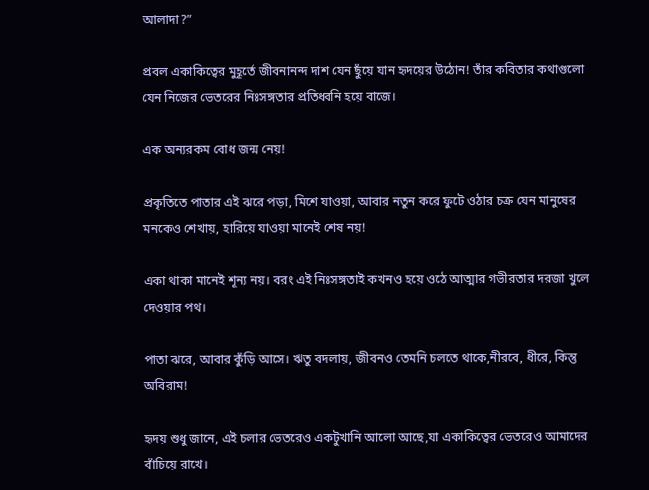আলাদা?”

প্রবল একাকিত্বের মুহূর্তে জীবনানন্দ দাশ যেন ছুঁয়ে যান হৃদয়ের উঠোন! তাঁর কবিতার কথাগুলো যেন নিজের ভেতরের নিঃসঙ্গতার প্রতিধ্বনি হয়ে বাজে।

এক অন‍্যরকম বোধ জন্ম নেয়!

প্রকৃতিতে পাতার এই ঝরে পড়া, মিশে যাওয়া, আবার নতুন করে ফুটে ওঠার চক্র যেন মানুষের মনকেও শেখায়, হারিয়ে যাওয়া মানেই শেষ নয়!

একা থাকা মানেই শূন্য নয়। বরং এই নিঃসঙ্গতাই কখনও হয়ে ওঠে আত্মার গভীরতার দরজা খুলে দেওয়ার পথ।

পাতা ঝরে, আবার কুঁড়ি আসে। ঋতু বদলায়, জীবনও তেমনি চলতে থাকে,নীরবে, ধীরে, কিন্তু অবিরাম!

হৃদয় শুধু জানে, এই চলার ভেতরেও একটুখানি আলো আছে,যা একাকিত্বের ভেতরেও আমাদের বাঁচিয়ে রাখে।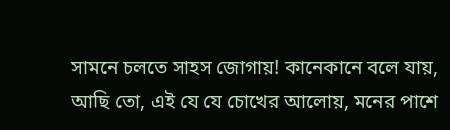সামনে চলতে সাহস জোগায়! কানেকানে বলে যায়, আছি তো, এই যে যে চোখের আলোয়, মনের পাশে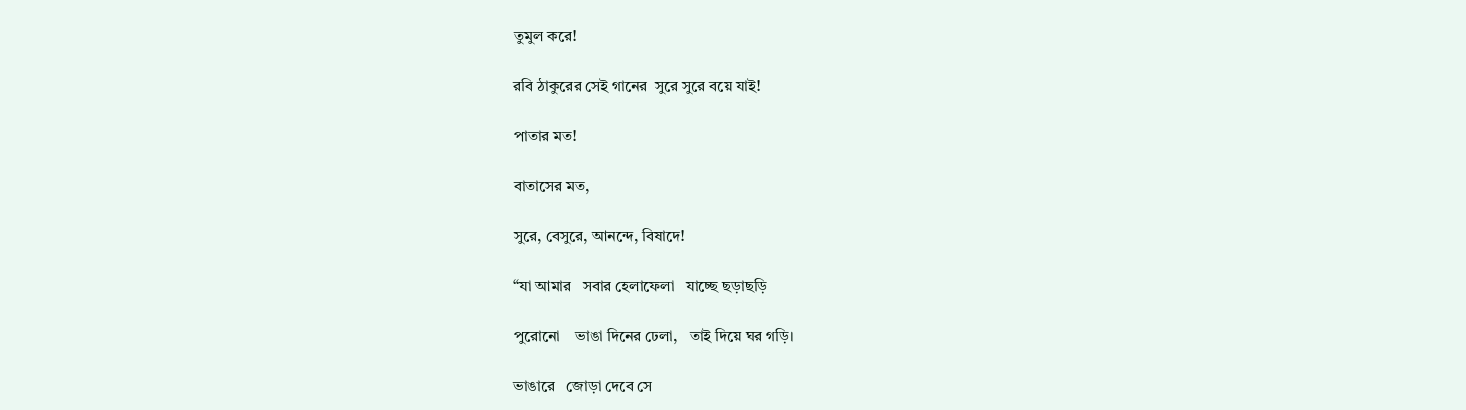তুমুল করে!

রবি ঠাকুরের সেই গানের  সুরে সুরে বয়ে যাই!

পাতার মত!

বাতাসের মত,

সুরে, বেসুরে, আনন্দে, বিষাদে!

“যা আমার   সবার হেলাফেলা   যাচ্ছে ছড়াছড়ি

পুরোনো    ভাঙা দিনের ঢেলা,   তাই দিয়ে ঘর গড়ি।

ভাঙারে   জোড়া দেবে সে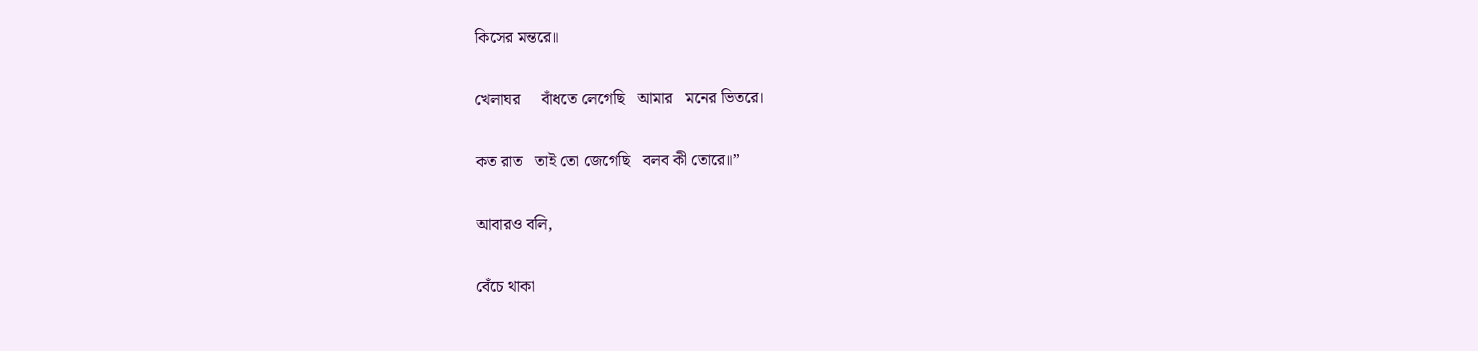কিসের মন্তরে॥

খেলাঘর     বাঁধতে লেগেছি   আমার   মনের ভিতরে।

কত রাত   তাই তো জেগেছি   বলব কী তোরে॥”

আবারও বলি,

বেঁচে থাকা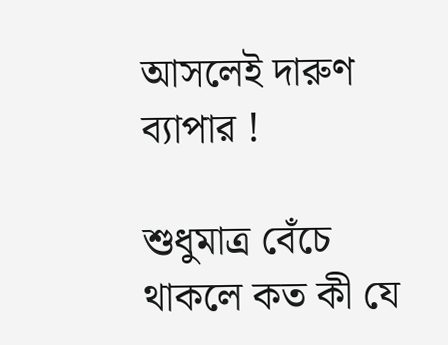আসলেই দারুণ ব্যাপার !

শুধুমাত্র বেঁচে থাকলে কত কী যে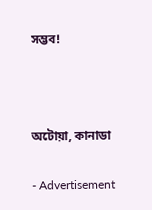সম্ভব!



অটোয়া, কানাডা

- Advertisement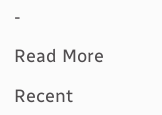-

Read More

Recent